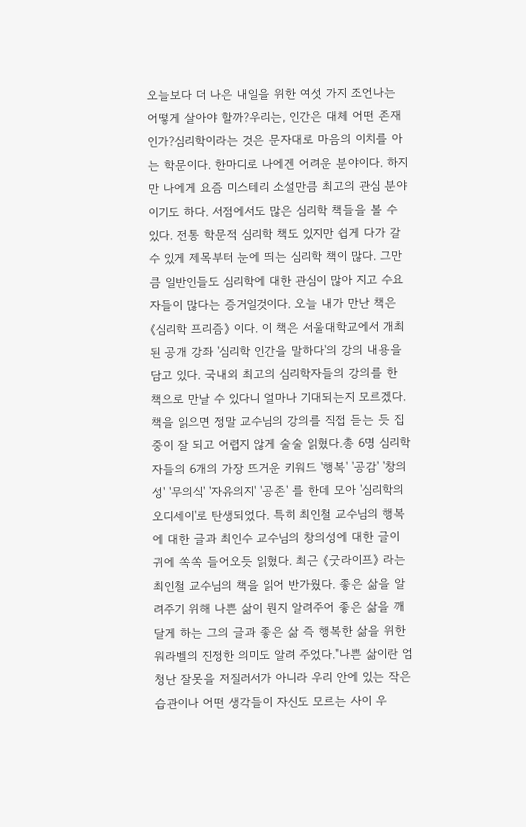오늘보다 더 나은 내일을 위한 여섯 가지 조언나는 어떻게 살아야 할까?우리는, 인간은 대체 어떤 존재인가?심리학이라는 것은 문자대로 마음의 이치를 아는 학문이다. 한마디로 나에겐 어려운 분야이다. 하지만 나에게 요즘 미스테리 소설만큼 최고의 관심 분야이기도 하다. 서점에서도 많은 심리학 책들을 볼 수 있다. 전통 학문적 심리학 책도 있지만 쉽게 다가 갈 수 있게 제목부터 눈에 띄는 심리학 책이 많다. 그만큼 일반인들도 심리학에 대한 관심이 많아 지고 수요자들이 많다는 증거일것이다. 오늘 내가 만난 책은 《심리학 프리즘》 이다. 이 책은 서울대학교에서 개최된 공개 강좌 '심리학 인간을 말하다'의 강의 내용을 담고 있다. 국내외 최고의 심리학자들의 강의를 한 책으로 만날 수 있다니 얼마나 기대되는지 모르겠다. 책을 읽으면 정말 교수님의 강의를 직접 듣는 듯 집중이 잘 되고 어렵지 않게 술술 읽혔다.총 6명 심리학자들의 6개의 가장 뜨거운 키워드 '행복' '공감' '창의성' '무의식' '자유의지' '공존' 를 한데 모아 '심리학의 오디세이'로 탄생되었다. 특히 최인철 교수님의 행복에 대한 글과 최인수 교수님의 창의성에 대한 글이 귀에 쏙쏙 들어오듯 읽혔다. 최근 《굿라이프》 라는 최인철 교수님의 책을 읽어 반가웠다. 좋은 삶을 알려주기 위해 나쁜 삶이 뭔지 알려주어 좋은 삶을 깨달게 하는 그의 글과 좋은 삶 즉 행복한 삶을 위한 워라벨의 진정한 의미도 알려 주었다."나쁜 삶이란 엄청난 잘못을 저질러서가 아니라 우리 안에 있는 작은 습관이나 어떤 생각들이 자신도 모르는 사이 우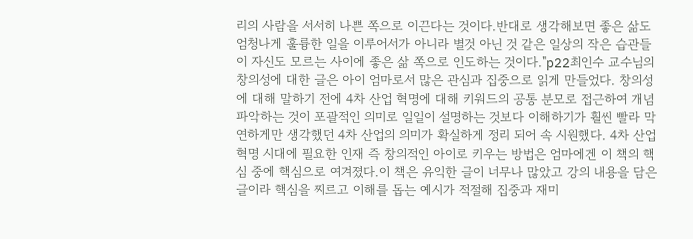리의 사람을 서서히 나쁜 쪽으로 이끈다는 것이다.반대로 생각해보면 좋은 삶도 엄청나게 훌륭한 일을 이루어서가 아니라 별것 아닌 것 같은 일상의 작은 습관들이 자신도 모르는 사이에 좋은 삶 쪽으로 인도하는 것이다."p22최인수 교수님의 창의성에 대한 글은 아이 엄마로서 많은 관심과 집중으로 읽게 만들었다. 창의성에 대해 말하기 전에 4차 산업 혁명에 대해 키워드의 공통 분모로 접근하여 개념 파악하는 것이 포괄적인 의미로 일일이 설명하는 것보다 이해하기가 훨씬 빨라 막연하게만 생각했던 4차 산업의 의미가 확실하게 정리 되어 속 시원했다. 4차 산업 혁명 시대에 필요한 인재 즉 창의적인 아이로 키우는 방법은 엄마에겐 이 책의 핵심 중에 핵심으로 여겨졌다.이 책은 유익한 글이 너무나 많았고 강의 내용을 담은 글이라 핵심을 찌르고 이해를 돕는 예시가 적절해 집중과 재미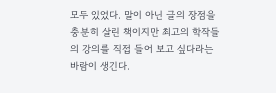모두 있었다. 말이 아닌 글의 장점을 충분히 살린 책이지만 최고의 학작들의 강의를 직접 들어 보고 싶다라는 바람이 생긴다.